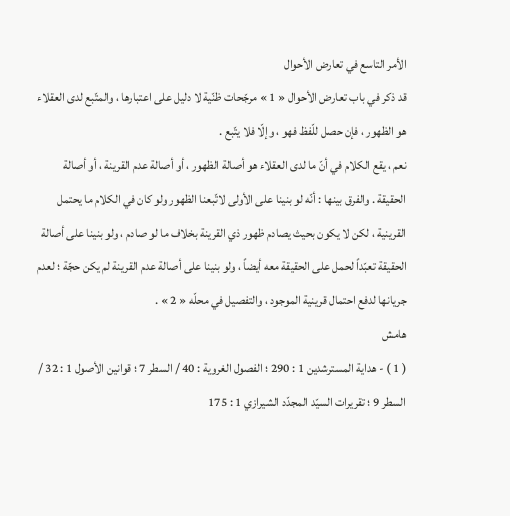الأمر التاسع في تعارض الأحوال
قد ذكر في باب تعارض الأحوال « 1 » مرجّحات ظنّية لا دليل على اعتبارها ، والمتّبع لدى العقلاء هو الظهور ، فإن حصل للّفظ فهو ، وإلّا فلا يتّبع .
نعم ، يقع الكلام في أنّ ما لدى العقلاء هو أصالة الظهور ، أو أصالة عدم القرينة ، أو أصالة الحقيقة . والفرق بينها : أنّه لو بنينا على الأولى لاتّبعنا الظهور ولو كان في الكلام ما يحتمل القرينية ، لكن لا يكون بحيث يصادم ظهور ذي القرينة بخلاف ما لو صادم ، ولو بنينا على أصالة الحقيقة تعبّداً لحمل على الحقيقة معه أيضاً ، ولو بنينا على أصالة عدم القرينة لم يكن حجّة ؛ لعدم جريانها لدفع احتمال قرينية الموجود ، والتفصيل في محلّه « 2 » .
هامش
( 1 ) - هداية المسترشدين 1 : 290 ؛ الفصول الغروية : 40 / السطر 7 ؛ قوانين الأصول 1 : 32 / السطر 9 ؛ تقريرات السيّد المجدّد الشيرازي 1 : 175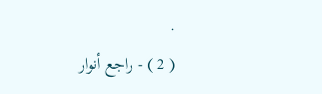.
( 2 ) - راجع أنوار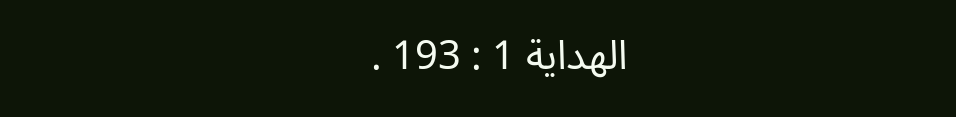الهداية 1 : 193 .